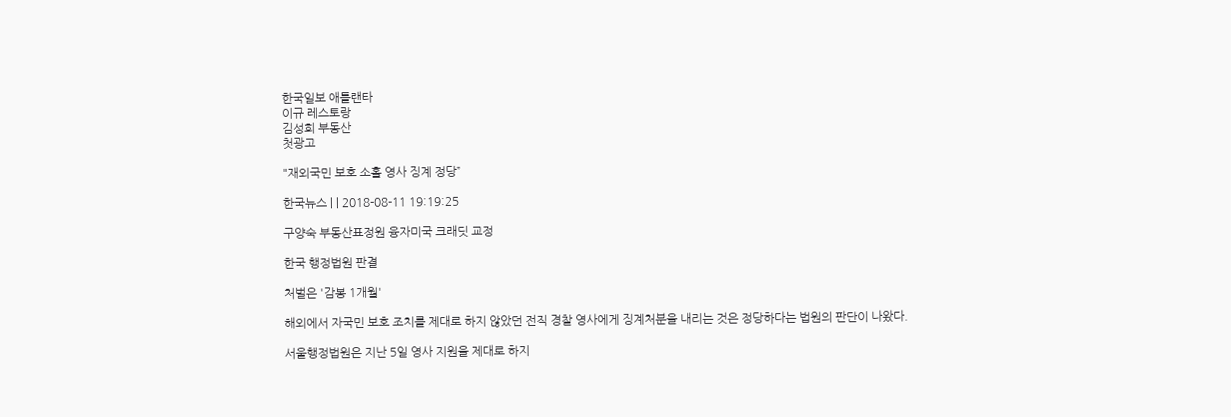한국일보 애틀랜타
이규 레스토랑
김성희 부동산
첫광고

"재외국민 보호 소홀 영사 징계 정당”

한국뉴스 | | 2018-08-11 19:19:25

구양숙 부동산표정원 융자미국 크래딧 교정

한국 행정법원 판결

처벌은 '감봉 1개월'

해외에서 자국민 보호 조치를 제대로 하지 않았던 전직 경찰 영사에게 징계처분을 내리는 것은 정당하다는 법원의 판단이 나왔다.

서울행정법원은 지난 5일 영사 지원을 제대로 하지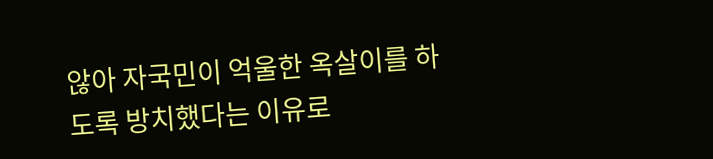않아 자국민이 억울한 옥살이를 하도록 방치했다는 이유로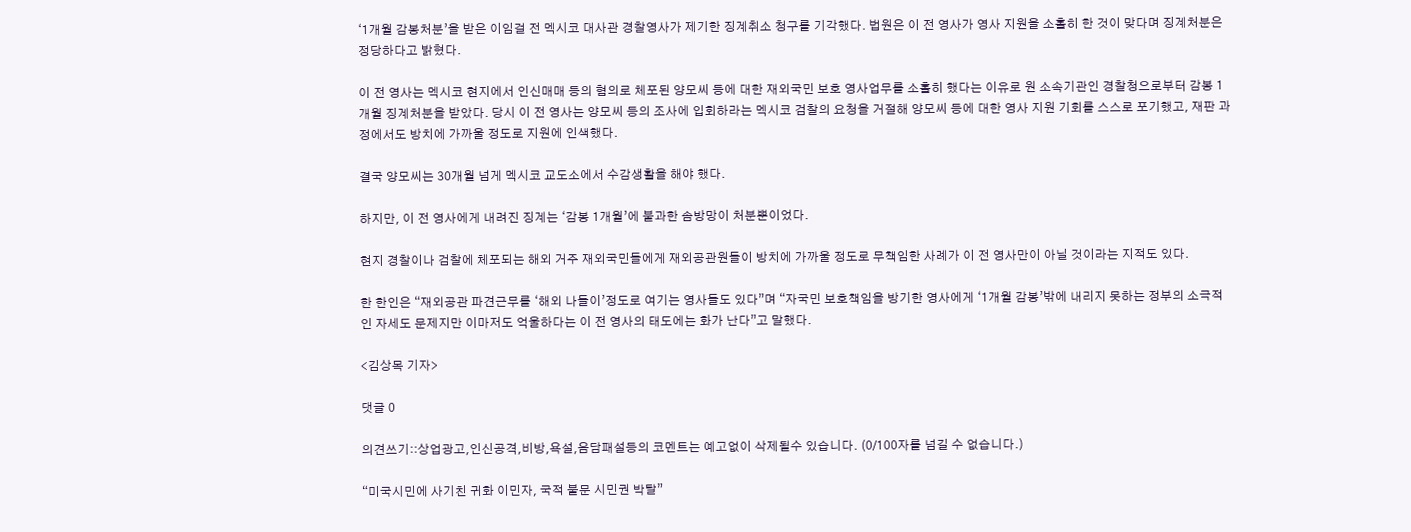‘1개월 감봉처분’을 받은 이임걸 전 멕시코 대사관 경찰영사가 제기한 징계취소 청구를 기각했다. 법원은 이 전 영사가 영사 지원을 소홀히 한 것이 맞다며 징계처분은 정당하다고 밝혔다.

이 전 영사는 멕시코 현지에서 인신매매 등의 혐의로 체포된 양모씨 등에 대한 재외국민 보호 영사업무를 소홀히 했다는 이유로 원 소속기관인 경찰청으로부터 감봉 1개월 징계처분을 받았다. 당시 이 전 영사는 양모씨 등의 조사에 입회하라는 멕시코 검찰의 요청을 거절해 양모씨 등에 대한 영사 지원 기회를 스스로 포기했고, 재판 과정에서도 방치에 가까울 정도로 지원에 인색했다.

결국 양모씨는 30개월 넘게 멕시코 교도소에서 수감생활을 해야 했다.

하지만, 이 전 영사에게 내려진 징계는 ‘감봉 1개월’에 불과한 솜방망이 처분뿐이었다.

현지 경찰이나 검찰에 체포되는 해외 거주 재외국민들에게 재외공관원들이 방치에 가까울 정도로 무책임한 사례가 이 전 영사만이 아닐 것이라는 지적도 있다.

한 한인은 “재외공관 파견근무를 ‘해외 나들이’정도로 여기는 영사들도 있다”며 “자국민 보호책임을 방기한 영사에게 ‘1개월 감봉’밖에 내리지 못하는 정부의 소극적인 자세도 문제지만 이마저도 억울하다는 이 전 영사의 태도에는 화가 난다”고 말했다.

<김상목 기자>

댓글 0

의견쓰기::상업광고,인신공격,비방,욕설,음담패설등의 코멘트는 예고없이 삭제될수 있습니다. (0/100자를 넘길 수 없습니다.)

“미국시민에 사기친 귀화 이민자, 국적 불문 시민권 박탈”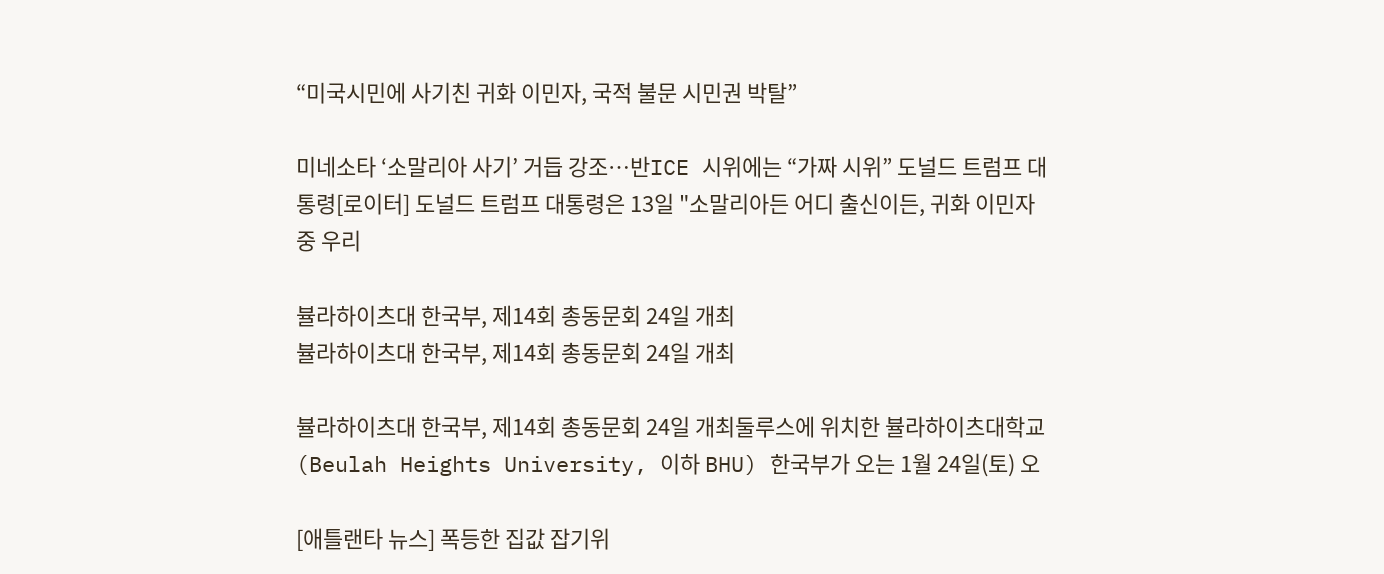“미국시민에 사기친 귀화 이민자, 국적 불문 시민권 박탈”

미네소타 ‘소말리아 사기’ 거듭 강조…반ICE 시위에는 “가짜 시위” 도널드 트럼프 대통령[로이터] 도널드 트럼프 대통령은 13일 "소말리아든 어디 출신이든, 귀화 이민자 중 우리

뷸라하이츠대 한국부, 제14회 총동문회 24일 개최
뷸라하이츠대 한국부, 제14회 총동문회 24일 개최

뷸라하이츠대 한국부, 제14회 총동문회 24일 개최둘루스에 위치한 뷸라하이츠대학교(Beulah Heights University, 이하 BHU) 한국부가 오는 1월 24일(토) 오

[애틀랜타 뉴스] 폭등한 집값 잡기위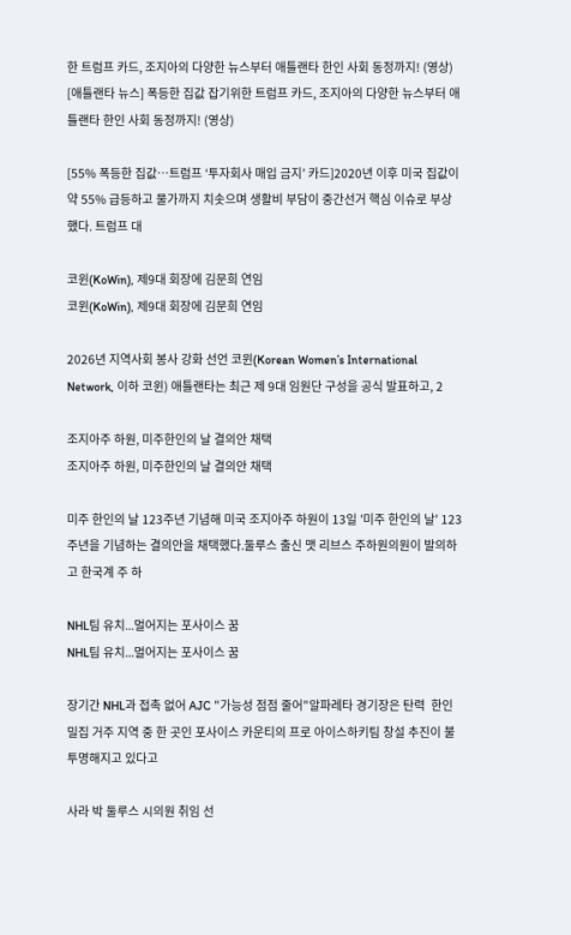한 트럼프 카드, 조지아의 다양한 뉴스부터 애틀랜타 한인 사회 동정까지! (영상)
[애틀랜타 뉴스] 폭등한 집값 잡기위한 트럼프 카드, 조지아의 다양한 뉴스부터 애틀랜타 한인 사회 동정까지! (영상)

[55% 폭등한 집값…트럼프 ‘투자회사 매입 금지’ 카드]2020년 이후 미국 집값이 약 55% 급등하고 물가까지 치솟으며 생활비 부담이 중간선거 핵심 이슈로 부상했다. 트럼프 대

코윈(KoWin), 제9대 회장에 김문희 연임
코윈(KoWin), 제9대 회장에 김문희 연임

2026년 지역사회 봉사 강화 선언 코윈(Korean Women’s International Network, 이하 코윈) 애틀랜타는 최근 제 9대 임원단 구성을 공식 발표하고, 2

조지아주 하원, 미주한인의 날 결의안 채택
조지아주 하원, 미주한인의 날 결의안 채택

미주 한인의 날 123주년 기념해 미국 조지아주 하원이 13일 '미주 한인의 날' 123주년을 기념하는 결의안을 채택했다.둘루스 출신 맷 리브스 주하원의원이 발의하고 한국계 주 하

NHL팀 유치...멀어지는 포사이스 꿈
NHL팀 유치...멀어지는 포사이스 꿈

장기간 NHL과 접촉 없어 AJC "가능성 점점 줄어"알파레타 경기장은 탄력  한인밀집 거주 지역 중 한 곳인 포사이스 카운티의 프로 아이스하키팀 창설 추진이 불투명해지고 있다고

사라 박 둘루스 시의원 취임 선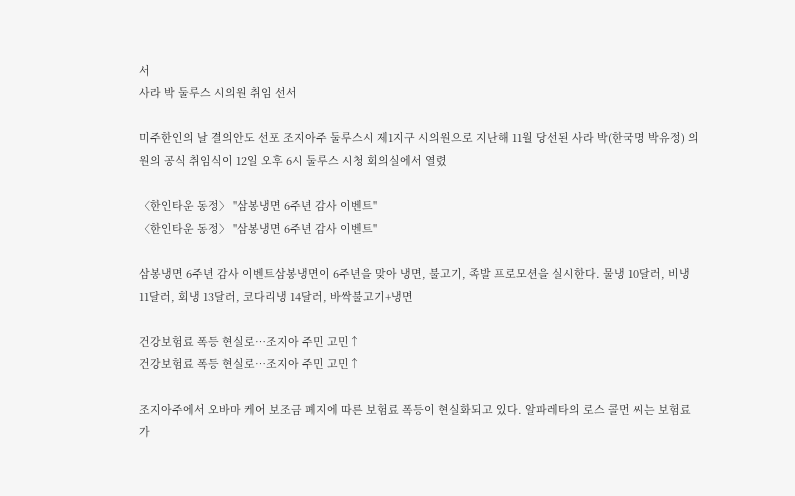서
사라 박 둘루스 시의원 취임 선서

미주한인의 날 결의안도 선포 조지아주 둘루스시 제1지구 시의원으로 지난해 11월 당선된 사라 박(한국명 박유정) 의원의 공식 취임식이 12일 오후 6시 둘루스 시청 회의실에서 열렸

〈한인타운 동정〉 "삼봉냉면 6주년 감사 이벤트"
〈한인타운 동정〉 "삼봉냉면 6주년 감사 이벤트"

삼봉냉면 6주년 감사 이벤트삼봉냉면이 6주년을 맞아 냉면, 불고기, 족발 프로모션을 실시한다. 물냉 10달러, 비냉 11달러, 회냉 13달러, 코다리냉 14달러, 바싹불고기+냉면

건강보험료 폭등 현실로…조지아 주민 고민↑
건강보험료 폭등 현실로…조지아 주민 고민↑

조지아주에서 오바마 케어 보조금 폐지에 따른 보험료 폭등이 현실화되고 있다. 알파레타의 로스 콜먼 씨는 보험료가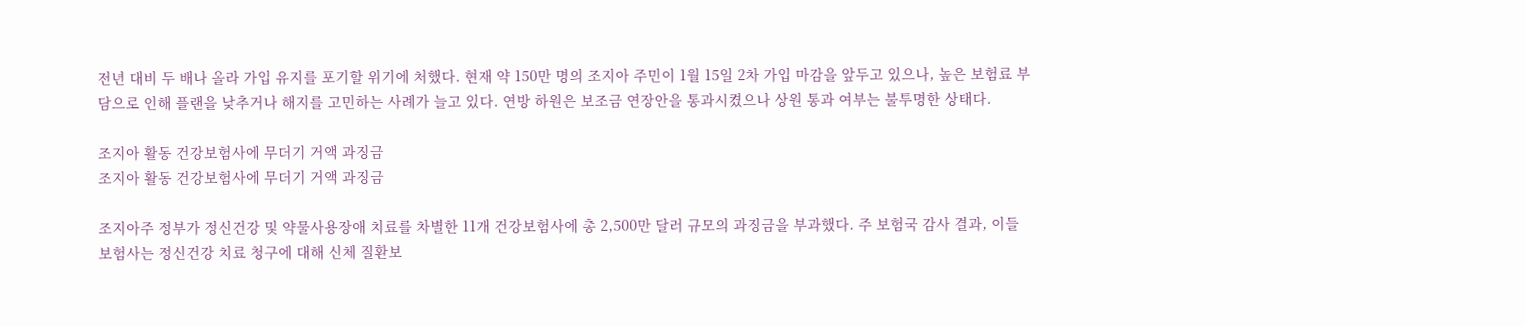전년 대비 두 배나 올라 가입 유지를 포기할 위기에 처했다. 현재 약 150만 명의 조지아 주민이 1월 15일 2차 가입 마감을 앞두고 있으나, 높은 보험료 부담으로 인해 플랜을 낮추거나 해지를 고민하는 사례가 늘고 있다. 연방 하원은 보조금 연장안을 통과시켰으나 상원 통과 여부는 불투명한 상태다.

조지아 활동 건강보험사에 무더기 거액 과징금
조지아 활동 건강보험사에 무더기 거액 과징금

조지아주 정부가 정신건강 및 약물사용장애 치료를 차별한 11개 건강보험사에 총 2,500만 달러 규모의 과징금을 부과했다. 주 보험국 감사 결과, 이들 보험사는 정신건강 치료 청구에 대해 신체 질환보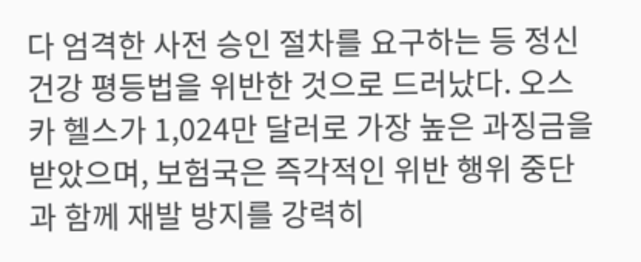다 엄격한 사전 승인 절차를 요구하는 등 정신건강 평등법을 위반한 것으로 드러났다. 오스카 헬스가 1,024만 달러로 가장 높은 과징금을 받았으며, 보험국은 즉각적인 위반 행위 중단과 함께 재발 방지를 강력히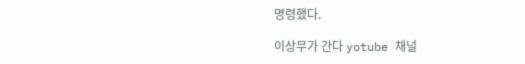명령했다.

이상무가 간다 yotube 채널